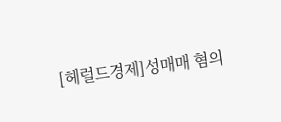[헤럴드경제]성매매 혐의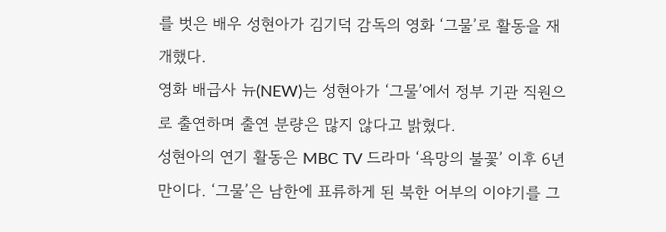를 벗은 배우 성현아가 김기덕 감독의 영화 ‘그물’로 활동을 재개했다.
영화 배급사 뉴(NEW)는 성현아가 ‘그물’에서 정부 기관 직원으로 출연하며 출연 분량은 많지 않다고 밝혔다.
성현아의 연기 활동은 MBC TV 드라마 ‘욕망의 불꽃’ 이후 6년 만이다. ‘그물’은 남한에 표류하게 된 북한 어부의 이야기를 그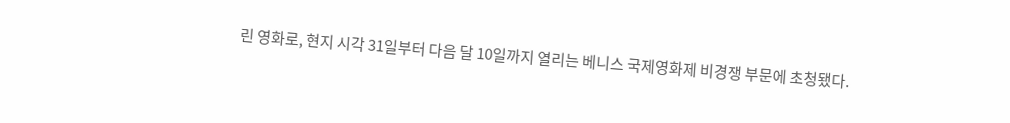린 영화로, 현지 시각 31일부터 다음 달 10일까지 열리는 베니스 국제영화제 비경쟁 부문에 초청됐다.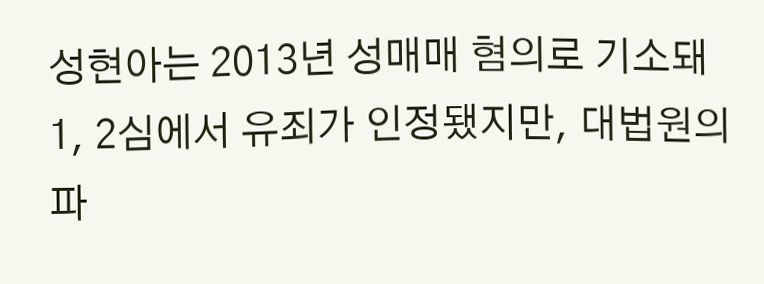성현아는 2013년 성매매 혐의로 기소돼 1, 2심에서 유죄가 인정됐지만, 대법원의 파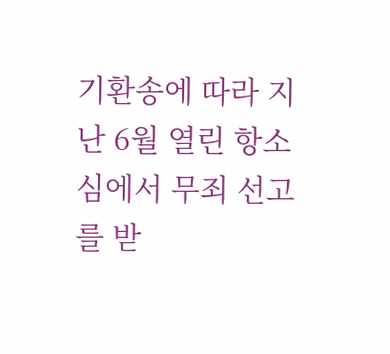기환송에 따라 지난 6월 열린 항소심에서 무죄 선고를 받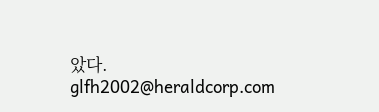았다.
glfh2002@heraldcorp.com